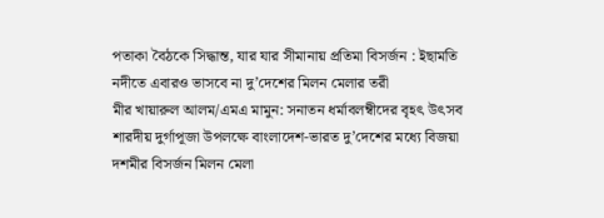পতাকা বৈঠকে সিদ্ধান্ত, যার যার সীমানায় প্রতিমা বিসর্জন : ইছামতি নদীতে এবারও ভাসবে না দু’দেশের মিলন মেলার তরী
মীর খায়ারুল আলম/এমএ মামুন: সনাতন ধর্মাবলম্বীদের বৃহৎ উৎসব শারদীয় দুর্গাপূজা উপলক্ষে বাংলাদেশ-ভারত দু’দেশের মধ্যে বিজয়া দশমীর বিসর্জন মিলন মেলা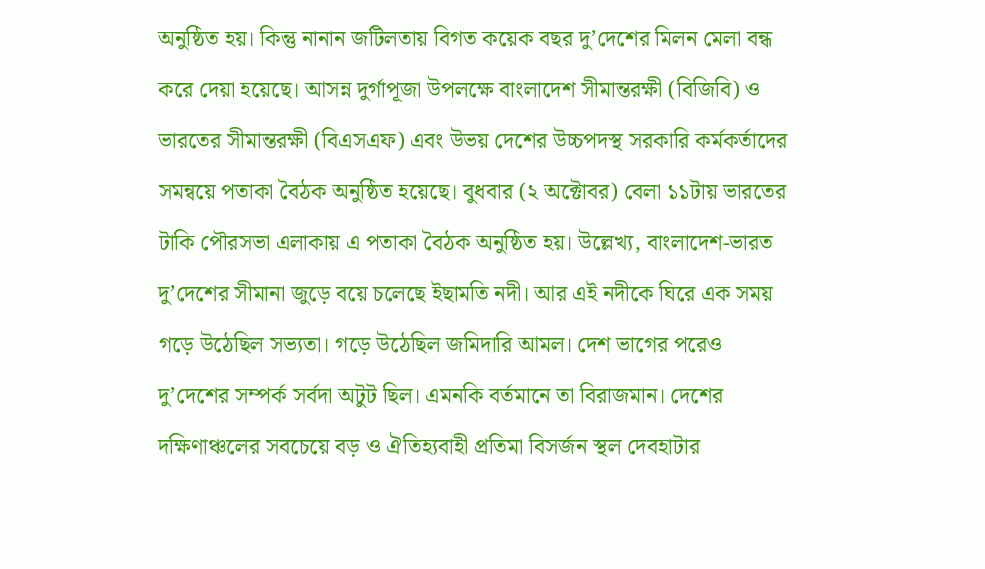অনুষ্ঠিত হয়। কিন্তু নানান জটিলতায় বিগত কয়েক বছর দু’দেশের মিলন মেলা বন্ধ করে দেয়া হয়েছে। আসন্ন দুর্গাপূজা উপলক্ষে বাংলাদেশ সীমান্তরক্ষী (বিজিবি) ও ভারতের সীমান্তরক্ষী (বিএসএফ) এবং উভয় দেশের উচ্চপদস্থ সরকারি কর্মকর্তাদের সমন্বয়ে পতাকা বৈঠক অনুষ্ঠিত হয়েছে। বুধবার (২ অক্টোবর) বেলা ১১টায় ভারতের টাকি পৌরসভা এলাকায় এ পতাকা বৈঠক অনুষ্ঠিত হয়। উল্লেখ্য, বাংলাদেশ-ভারত দু’দেশের সীমানা জুড়ে বয়ে চলেছে ইছামতি নদী। আর এই নদীকে ঘিরে এক সময় গড়ে উঠেছিল সভ্যতা। গড়ে উঠেছিল জমিদারি আমল। দেশ ভাগের পরেও দু’দেশের সম্পর্ক সর্বদা অটুট ছিল। এমনকি বর্তমানে তা বিরাজমান। দেশের দক্ষিণাঞ্চলের সবচেয়ে বড় ও ঐতিহ্যবাহী প্রতিমা বিসর্জন স্থল দেবহাটার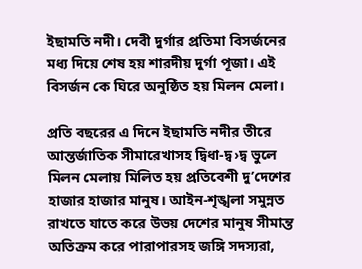ইছামতি নদী। দেবী দুর্গার প্রতিমা বিসর্জনের মধ্য দিয়ে শেষ হয় শারদীয় দুর্গা পূজা। এই বিসর্জন কে ঘিরে অনুষ্ঠিত হয় মিলন মেলা।

প্রতি বছরের এ দিনে ইছামতি নদীর তীরে আন্তর্জাতিক সীমারেখাসহ দ্বিধা-দ্ব›দ্ব ভুলে মিলন মেলায় মিলিত হয় প্রতিবেশী দু’দেশের হাজার হাজার মানুষ। আইন-শৃঙ্খলা সমুন্নত রাখতে যাতে করে উভয় দেশের মানুষ সীমান্ত অতিক্রম করে পারাপারসহ জঙ্গি সদস্যরা,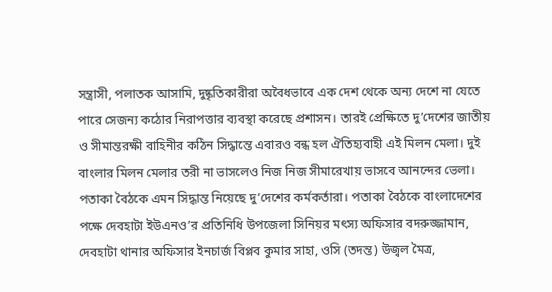সন্ত্রাসী, পলাতক আসামি, দুষ্কৃতিকারীরা অবৈধভাবে এক দেশ থেকে অন্য দেশে না যেতে পারে সেজন্য কঠোর নিরাপত্তার ব্যবস্থা করেছে প্রশাসন। তারই প্রেক্ষিতে দু’দেশের জাতীয় ও সীমান্তরক্ষী বাহিনীর কঠিন সিদ্ধান্তে এবারও বন্ধ হল ঐতিহ্যবাহী এই মিলন মেলা। দুই বাংলার মিলন মেলার তরী না ভাসলেও নিজ নিজ সীমারেখায় ভাসবে আনন্দের ভেলা। পতাকা বৈঠকে এমন সিদ্ধান্ত নিয়েছে দু’দেশের কর্মকর্তারা। পতাকা বৈঠকে বাংলাদেশের পক্ষে দেবহাটা ইউএনও’র প্রতিনিধি উপজেলা সিনিয়র মৎস্য অফিসার বদরুজ্জামান, দেবহাটা থানার অফিসার ইনচার্জ বিপ্লব কুমার সাহা, ওসি (তদন্ত) উজ্বল মৈত্র,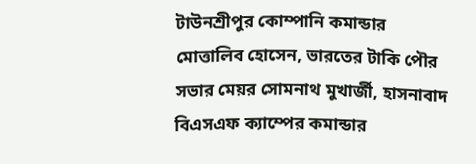টাউনশ্রীপুর কোম্পানি কমান্ডার মোত্তালিব হোসেন, ভারতের টাকি পৌর সভার মেয়র সোমনাথ মুখার্জী, হাসনাবাদ বিএসএফ ক্যাম্পের কমান্ডার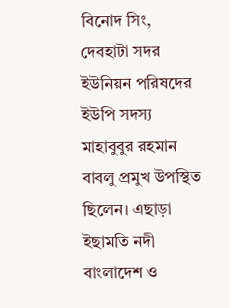বিনোদ সিং, দেবহাটা সদর ইউনিয়ন পরিষদের ইউপি সদস্য মাহাবুবুর রহমান বাবলু প্রমুখ উপস্থিত ছিলেন। এছাড়া ইছামতি নদী বাংলাদেশ ও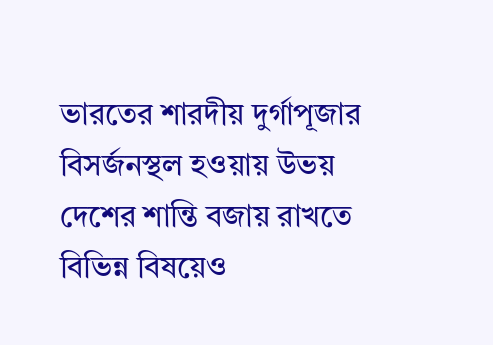ভারতের শারদীয় দুর্গাপূজার বিসর্জনস্থল হওয়ায় উভয় দেশের শান্তি বজায় রাখতে বিভিন্ন বিষয়েও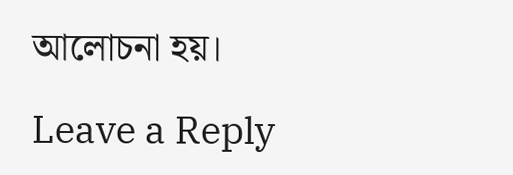আলোচনা হয়।

Leave a Reply